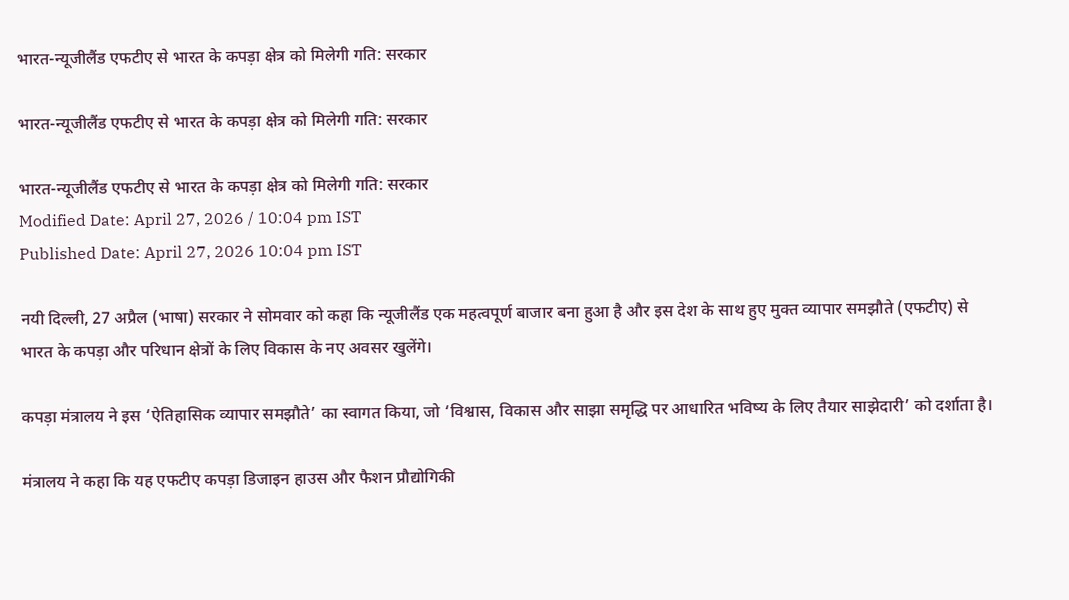भारत-न्यूजीलैंड एफटीए से भारत के कपड़ा क्षेत्र को मिलेगी गति: सरकार

भारत-न्यूजीलैंड एफटीए से भारत के कपड़ा क्षेत्र को मिलेगी गति: सरकार

भारत-न्यूजीलैंड एफटीए से भारत के कपड़ा क्षेत्र को मिलेगी गति: सरकार
Modified Date: April 27, 2026 / 10:04 pm IST
Published Date: April 27, 2026 10:04 pm IST

नयी दिल्ली, 27 अप्रैल (भाषा) सरकार ने सोमवार को कहा कि न्यूजीलैंड एक महत्वपूर्ण बाजार बना हुआ है और इस देश के साथ हुए मुक्त व्यापार समझौते (एफटीए) से भारत के कपड़ा और परिधान क्षेत्रों के लिए विकास के नए अवसर खुलेंगे।

कपड़ा मंत्रालय ने इस ‘ऐतिहासिक व्यापार समझौते’ का स्वागत किया, जो ‘विश्वास, विकास और साझा समृद्धि पर आधारित भविष्य के लिए तैयार साझेदारी’ को दर्शाता है।

मंत्रालय ने कहा कि यह एफटीए कपड़ा डिजाइन हाउस और फैशन प्रौद्योगिकी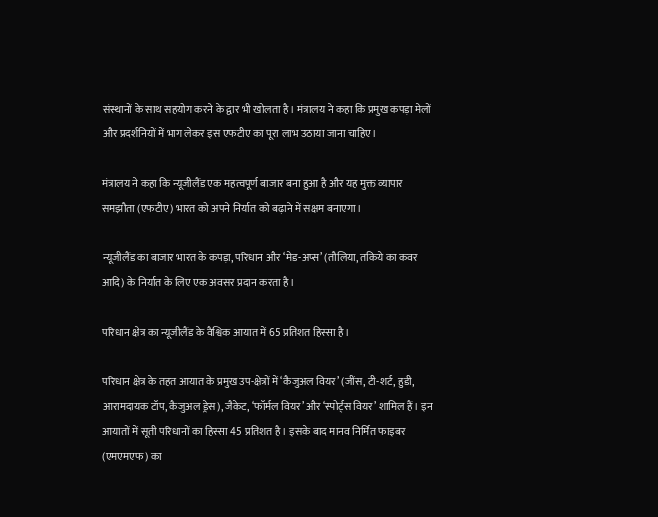संस्थानों के साथ सहयोग करने के द्वार भी खोलता है। मंत्रालय ने कहा कि प्रमुख कपड़ा मेलों और प्रदर्शनियों में भाग लेकर इस एफटीए का पूरा लाभ उठाया जाना चाहिए।

मंत्रालय ने कहा कि न्यूजीलैंड एक महत्वपूर्ण बाजार बना हुआ है और यह मुक्त व्यापार समझौता (एफटीए) भारत को अपने निर्यात को बढ़ाने में सक्षम बनाएगा।

न्यूजीलैंड का बाजार भारत के कपड़ा, परिधान और ‘मेड-अप्स’ (तौलिया, तकिये का कवर आदि) के निर्यात के लिए एक अवसर प्रदान करता है।

परिधान क्षेत्र का न्यूजीलैंड के वैश्विक आयात में 65 प्रतिशत हिस्सा है।

परिधान क्षेत्र के तहत आयात के प्रमुख उप-क्षेत्रों में ‘कैजुअल वियर’ (जींस, टी-शर्ट, हुडी, आरामदायक टॉप, कैजुअल ड्रेस), जैकेट, ‘फॉर्मल वियर’ और ‘स्पोर्ट्स वियर’ शामिल हैं। इन आयातों में सूती परिधानों का हिस्सा 45 प्रतिशत है। इसके बाद मानव निर्मित फाइबर (एमएमएफ) का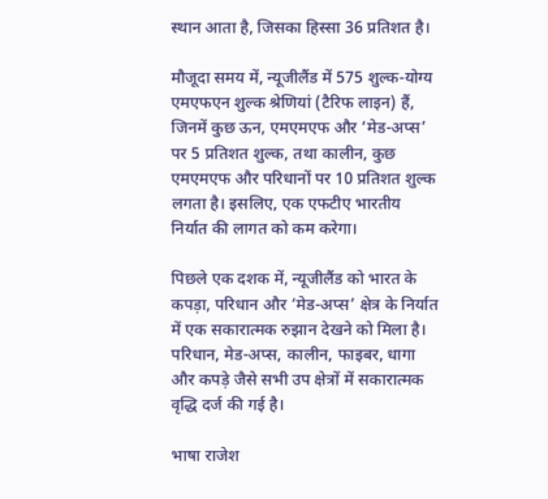स्थान आता है, जिसका हिस्सा 36 प्रतिशत है।

मौजूदा समय में, न्यूजीलैंड में 575 शुल्क-योग्य एमएफएन शुल्क श्रेणियां (टैरिफ लाइन) हैं, जिनमें कुछ ऊन, एमएमएफ और ‘मेड-अप्स’ पर 5 प्रतिशत शुल्क, तथा कालीन, कुछ एमएमएफ और परिधानों पर 10 प्रतिशत शुल्क लगता है। इसलिए, एक एफटीए भारतीय निर्यात की लागत को कम करेगा।

पिछले एक दशक में, न्यूजीलैंड को भारत के कपड़ा, परिधान और ‘मेड-अप्स’ क्षेत्र के निर्यात में एक सकारात्मक रुझान देखने को मिला है। परिधान, मेड-अप्स, कालीन, फाइबर, धागा और कपड़े जैसे सभी उप क्षेत्रों में सकारात्मक वृद्धि दर्ज की गई है।

भाषा राजेश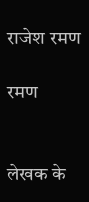राजेश रमण

रमण


लेखक के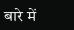बारे में